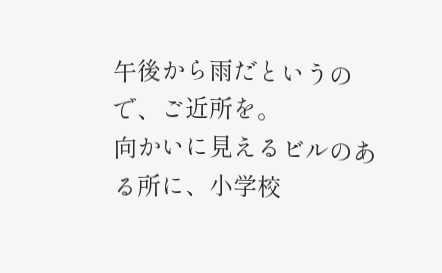午後から雨だというので、ご近所を。
向かいに見えるビルのある所に、小学校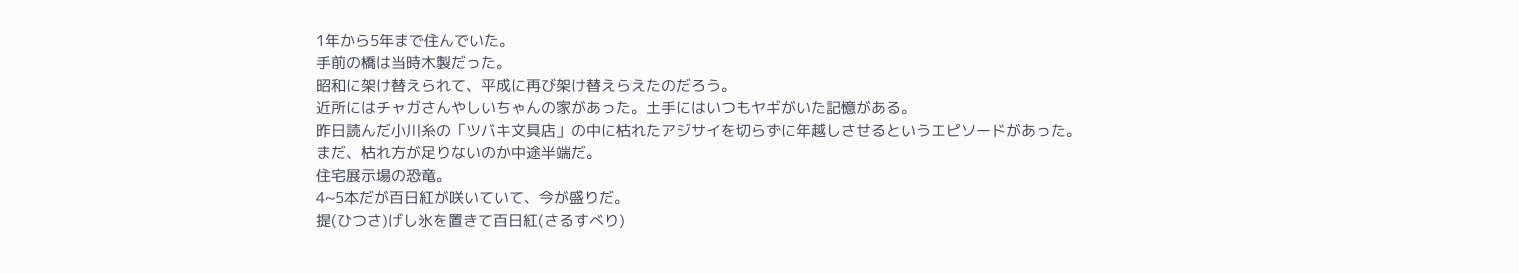1年から5年まで住んでいた。
手前の橋は当時木製だった。
昭和に架け替えられて、平成に再び架け替えらえたのだろう。
近所にはチャガさんやしいちゃんの家があった。土手にはいつもヤギがいた記憶がある。
昨日読んだ小川糸の「ツバキ文具店」の中に枯れたアジサイを切らずに年越しさせるというエピソードがあった。
まだ、枯れ方が足りないのか中途半端だ。
住宅展示場の恐竜。
4~5本だが百日紅が咲いていて、今が盛りだ。
提(ひつさ)げし氷を置きて百日紅(さるすべり)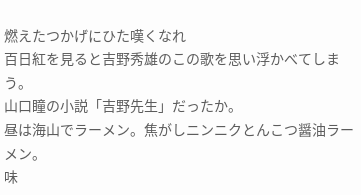燃えたつかげにひた嘆くなれ
百日紅を見ると吉野秀雄のこの歌を思い浮かべてしまう。
山口瞳の小説「吉野先生」だったか。
昼は海山でラーメン。焦がしニンニクとんこつ醤油ラーメン。
味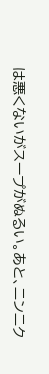は悪くないがスープがぬるい。あと、ニンニク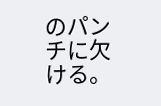のパンチに欠ける。